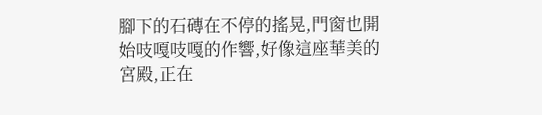腳下的石磚在不停的搖晃,門窗也開始吱嘎吱嘎的作響,好像這座華美的宮殿,正在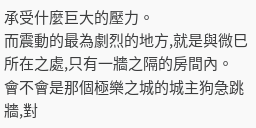承受什麼巨大的壓力。
而震動的最為劇烈的地方,就是與微巳所在之處,只有一牆之隔的房間內。
會不會是那個極樂之城的城主狗急跳牆,對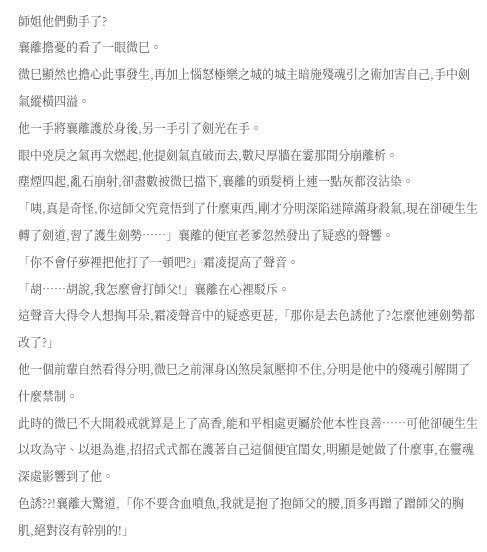師姐他們動手了?
襄離擔憂的看了一眼微巳。
微巳顯然也擔心此事發生,再加上惱怒極樂之城的城主暗施殘魂引之術加害自己,手中劍氣縱橫四溢。
他一手將襄離護於身後,另一手引了劍光在手。
眼中兇戾之氣再次燃起,他提劍氣直破而去,數尺厚牆在霎那間分崩離析。
塵煙四起,亂石崩射,卻盡數被微巳擋下,襄離的頭髮梢上連一點灰都沒沾染。
「咦,真是奇怪,你這師父究竟悟到了什麼東西,剛才分明深陷迷障滿身殺氣,現在卻硬生生轉了劍道,習了護生劍勢……」襄離的便宜老爹忽然發出了疑惑的聲響。
「你不會仔夢裡把他打了一頓吧?」霜凌提高了聲音。
「胡……胡說,我怎麼會打師父!」襄離在心裡駁斥。
這聲音大得令人想掏耳朵,霜凌聲音中的疑惑更甚,「那你是去色誘他了?怎麼他連劍勢都改了?」
他一個前輩自然看得分明,微巳之前渾身凶煞戾氣壓抑不住,分明是他中的殘魂引解開了什麼禁制。
此時的微巳不大開殺戒就算是上了高香,能和平相處更屬於他本性良善……可他卻硬生生以攻為守、以退為進,招招式式都在護著自己這個便宜閨女,明顯是她做了什麼事,在靈魂深處影響到了他。
色誘??!襄離大驚道,「你不要含血噴魚,我就是抱了抱師父的腰,頂多再蹭了蹭師父的胸肌,絕對沒有幹別的!」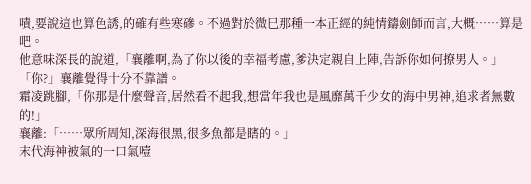嘖,要說這也算色誘,的確有些寒磣。不過對於微巳那種一本正經的純情鑄劍師而言,大概……算是吧。
他意味深長的說道,「襄離啊,為了你以後的幸福考慮,爹決定親自上陣,告訴你如何撩男人。」
「你?」襄離覺得十分不靠譜。
霜凌跳腳,「你那是什麼聲音,居然看不起我,想當年我也是風靡萬千少女的海中男神,追求者無數的!」
襄離:「……眾所周知,深海很黑,很多魚都是瞎的。」
末代海神被氣的一口氣噎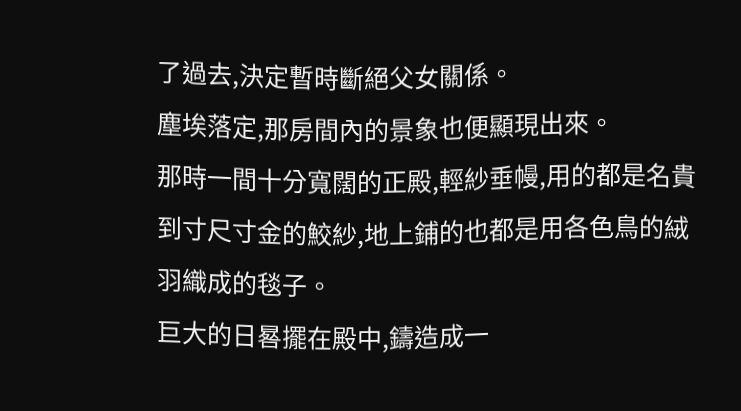了過去,決定暫時斷絕父女關係。
塵埃落定,那房間內的景象也便顯現出來。
那時一間十分寬闊的正殿,輕紗垂幔,用的都是名貴到寸尺寸金的鮫紗,地上鋪的也都是用各色鳥的絨羽織成的毯子。
巨大的日晷擺在殿中,鑄造成一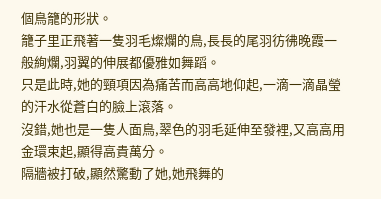個鳥籠的形狀。
籠子里正飛著一隻羽毛燦爛的鳥,長長的尾羽彷彿晚霞一般絢爛,羽翼的伸展都優雅如舞蹈。
只是此時,她的頸項因為痛苦而高高地仰起,一滴一滴晶瑩的汗水從蒼白的臉上滾落。
沒錯,她也是一隻人面鳥,翠色的羽毛延伸至發裡,又高高用金環束起,顯得高貴萬分。
隔牆被打破,顯然驚動了她,她飛舞的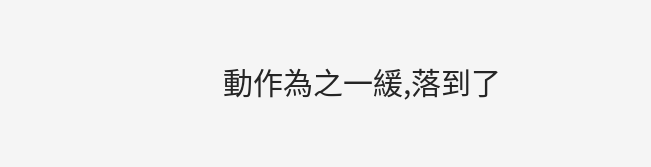動作為之一緩,落到了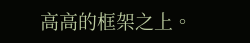高高的框架之上。